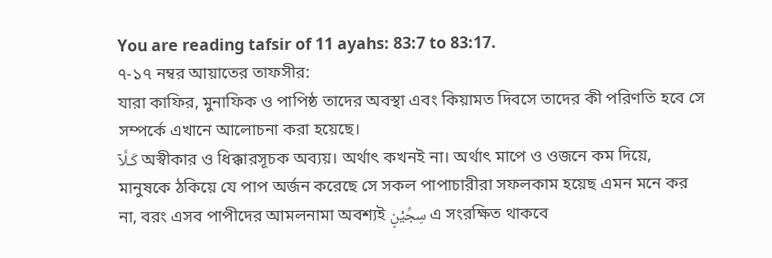You are reading tafsir of 11 ayahs: 83:7 to 83:17.
৭-১৭ নম্বর আয়াতের তাফসীর:
যারা কাফির, মুনাফিক ও পাপিষ্ঠ তাদের অবস্থা এবং কিয়ামত দিবসে তাদের কী পরিণতি হবে সে সম্পর্কে এখানে আলোচনা করা হয়েছে।
كَـلَّآ অস্বীকার ও ধিক্কারসূচক অব্যয়। অর্থাৎ কখনই না। অর্থাৎ মাপে ও ওজনে কম দিয়ে, মানুষকে ঠকিয়ে যে পাপ অর্জন করেছে সে সকল পাপাচারীরা সফলকাম হয়েছ এমন মনে কর না, বরং এসব পাপীদের আমলনামা অবশ্যই سِجِّيْنٍ এ সংরক্ষিত থাকবে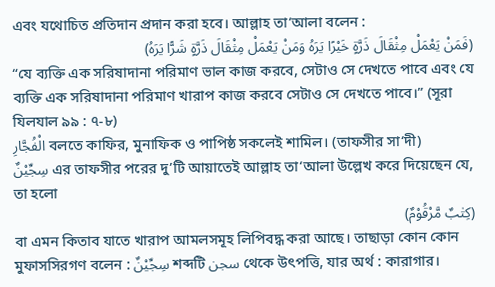এবং যথোচিত প্রতিদান প্রদান করা হবে। আল্লাহ তা‘আলা বলেন :
(فَمَنْ يَعْمَلْ مِثْقَالَ ذَرَّةٍ خَيْرًا يَرَهُ وَمَنْ يَعْمَلْ مِثْقَالَ ذَرَّةٍ شَرًّا يَرَهُ)
“যে ব্যক্তি এক সরিষাদানা পরিমাণ ভাল কাজ করবে, সেটাও সে দেখতে পাবে এবং যে ব্যক্তি এক সরিষাদানা পরিমাণ খারাপ কাজ করবে সেটাও সে দেখতে পাবে।” (সূরা যিলযাল ৯৯ : ৭-৮)
الْفُجَّارِ বলতে কাফির, মুনাফিক ও পাপিষ্ঠ সকলেই শামিল। (তাফসীর সা‘দী)
سِجِّيْنٌ এর তাফসীর পরের দু’টি আয়াতেই আল্লাহ তা‘আলা উল্লেখ করে দিয়েছেন যে, তা হলো
(كِتٰبٌ مَّرْقُوْمٌ)
বা এমন কিতাব যাতে খারাপ আমলসমূহ লিপিবদ্ধ করা আছে। তাছাড়া কোন কোন মুফাসসিরগণ বলেন : سِجِّيْنٌ শব্দটি سجن থেকে উৎপত্তি, যার অর্থ : কারাগার।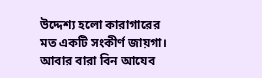উদ্দেশ্য হলো কারাগারের মত একটি সংকীর্ণ জায়গা। আবার বারা বিন আযেব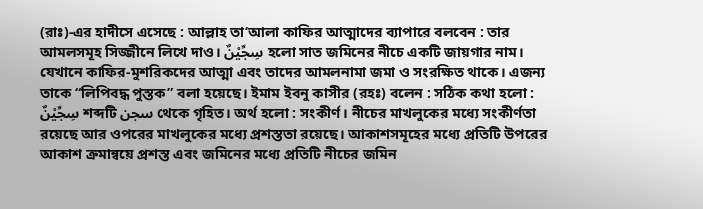(রাঃ)-এর হাদীসে এসেছে : আল্লাহ তা‘আলা কাফির আত্মাদের ব্যাপারে বলবেন : তার আমলসমূহ সিজ্জীনে লিখে দাও। سِجِّيْنٌ হলো সাত জমিনের নীচে একটি জায়গার নাম। যেখানে কাফির-মুশরিকদের আত্মা এবং তাদের আমলনামা জমা ও সংরক্ষিত থাকে। এজন্য তাকে “লিপিবদ্ধ পুস্তক” বলা হয়েছে। ইমাম ইবনু কাসীর (রহঃ) বলেন : সঠিক কথা হলো : سِجِّيْنٌ শব্দটি سجن থেকে গৃহিত। অর্থ হলো : সংকীর্ণ। নীচের মাখলুকের মধ্যে সংকীর্ণতা রয়েছে আর ওপরের মাখলুকের মধ্যে প্রশস্ততা রয়েছে। আকাশসমূহের মধ্যে প্রতিটি উপরের আকাশ ক্রমান্বয়ে প্রশস্ত এবং জমিনের মধ্যে প্রতিটি নীচের জমিন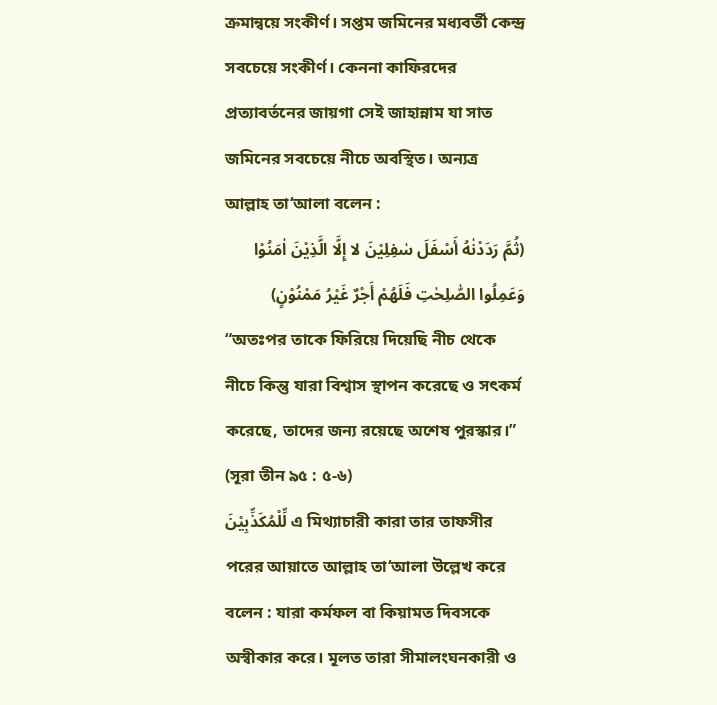ক্রমান্বয়ে সংকীর্ণ। সপ্তম জমিনের মধ্যবর্তী কেন্দ্র সবচেয়ে সংকীর্ণ। কেননা কাফিরদের প্রত্যাবর্তনের জায়গা সেই জাহান্নাম যা সাত জমিনের সবচেয়ে নীচে অবস্থিত। অন্যত্র আল্লাহ তা‘আলা বলেন :
(ثُمَّ رَدَدْنٰهُ أَسْفَلَ سٰفِلِيْنَ لا إِلَّا الَّذِيْنَ اٰمَنُوْا وَعَمِلُوا الصّٰلِحٰتِ فَلَهُمْ أَجْرٌ غَيْرُ مَمْنُوْنٍ)
“অতঃপর তাকে ফিরিয়ে দিয়েছি নীচ থেকে নীচে কিন্তু যারা বিশ্বাস স্থাপন করেছে ও সৎকর্ম করেছে, তাদের জন্য রয়েছে অশেষ পুরস্কার।” (সূরা তীন ৯৫ : ৫-৬)
لِّلْمُكَذِّبِيْنَ এ মিথ্যাচারী কারা তার তাফসীর পরের আয়াতে আল্লাহ তা‘আলা উল্লেখ করে বলেন : যারা কর্মফল বা কিয়ামত দিবসকে অস্বীকার করে। মূলত তারা সীমালংঘনকারী ও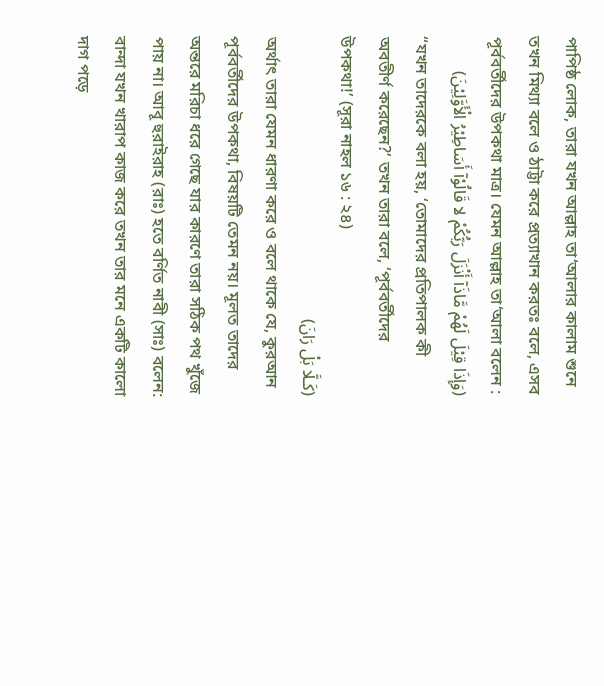পাপিষ্ঠ লোক, তারা যখন আল্লাহ তা‘আলার কালাম শুনে তখন মিথ্যা বলে ও ঠাট্টা করে প্রত্যাখান করতঃ বলে, এসব পূর্ববর্তীদের উপকথা মাত্র। যেমন আল্লাহ তা‘আলা বলেন :
(وَإِذَا قِيْلَ لَهُمْ مَّاذَآ أَنْزَلَ رَبُّكُمْ لا قَالُوْآ أَسَاطِيْرُ الْأَوَّلِيْنَ)
“যখন তাদেরকে বলা হয়, ‘তোমাদের প্রতিপালক কী অবতীর্ণ করেছেন?’ তখন তারা বলে, ‘পূর্ববর্তীদের উপকথা!’ (সূরা নাহল ১৬ : ২৪)
(كَـلَّا بَلْ رَانَ)
অর্থাৎ তারা যেমন ধারণা করে ও বলে থাকে যে, কুরআন পূর্ববর্তীদের উপকথা, বিষয়টি তেমন নয়। মূলত তাদের অন্তরে মরিচা ধরে গেছে যার কারণে তারা সঠিক পথ খুঁজে পায় না। আবূ হুরাইরাহ (রাঃ) হতে বর্ণিত নাবী (সাঃ) বলেন: বান্দা যখন খারাপ কাজ করে তখন তার মনে একটি কালো দাগ পড়ে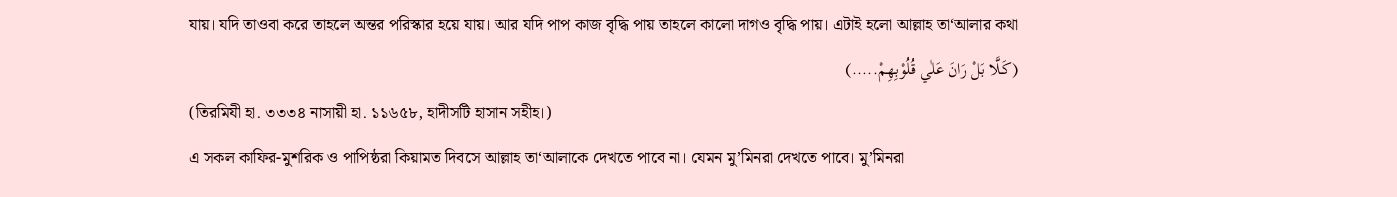যায়। যদি তাওবা করে তাহলে অন্তর পরিস্কার হয়ে যায়। আর যদি পাপ কাজ বৃদ্ধি পায় তাহলে কালো দাগও বৃদ্ধি পায়। এটাই হলো আল্লাহ তা‘আলার কথা
(كَـلَّا بَلْ رَانَ عَلٰي قُلُوْبِهِمْ.....)
(তিরমিযী হা. ৩৩৩৪ নাসায়ী হা. ১১৬৫৮, হাদীসটি হাসান সহীহ।)
এ সকল কাফির-মুশরিক ও পাপিষ্ঠরা কিয়ামত দিবসে আল্লাহ তা‘আলাকে দেখতে পাবে না। যেমন মু’মিনরা দেখতে পাবে। মু’মিনরা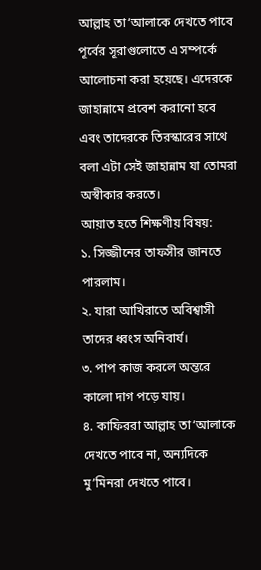আল্লাহ তা‘আলাকে দেখতে পাবে পূর্বের সূরাগুলোতে এ সম্পর্কে আলোচনা করা হয়েছে। এদেরকে জাহান্নামে প্রবেশ করানো হবে এবং তাদেরকে তিরস্কারের সাথে বলা এটা সেই জাহান্নাম যা তোমরা অস্বীকার করতে।
আয়াত হতে শিক্ষণীয় বিষয়:
১. সিজ্জীনের তাফসীর জানতে পারলাম।
২. যারা আখিরাতে অবিশ্বাসী তাদের ধ্বংস অনিবার্য।
৩. পাপ কাজ করলে অন্তরে কালো দাগ পড়ে যায়।
৪. কাফিররা আল্লাহ তা‘আলাকে দেখতে পাবে না, অন্যদিকে মু’মিনরা দেখতে পাবে।